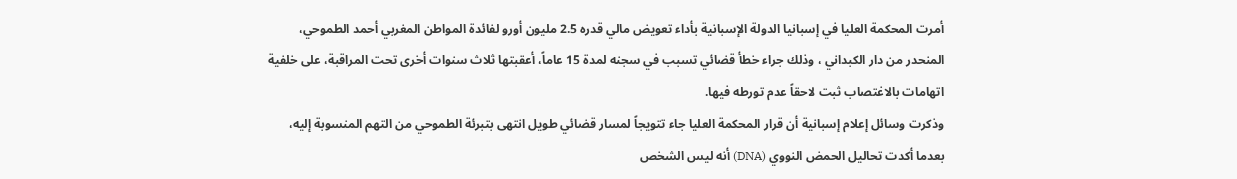أمرت المحكمة العليا في إسبانيا الدولة الإسبانية بأداء تعويض مالي قدره 2.5 مليون أورو لفائدة المواطن المغربي أحمد الطموحي، المنحدر من دار الكبداني ، وذلك جراء خطأ قضائي تسبب في سجنه لمدة 15 عاماً، أعقبتها ثلاث سنوات أخرى تحت المراقبة، على خلفية اتهامات بالاغتصاب ثبت لاحقاً عدم تورطه فيها.
وذكرت وسائل إعلام إسبانية أن قرار المحكمة العليا جاء تتويجاً لمسار قضائي طويل انتهى بتبرئة الطموحي من التهم المنسوبة إليه، بعدما أكدت تحاليل الحمض النووي (DNA) أنه ليس الشخص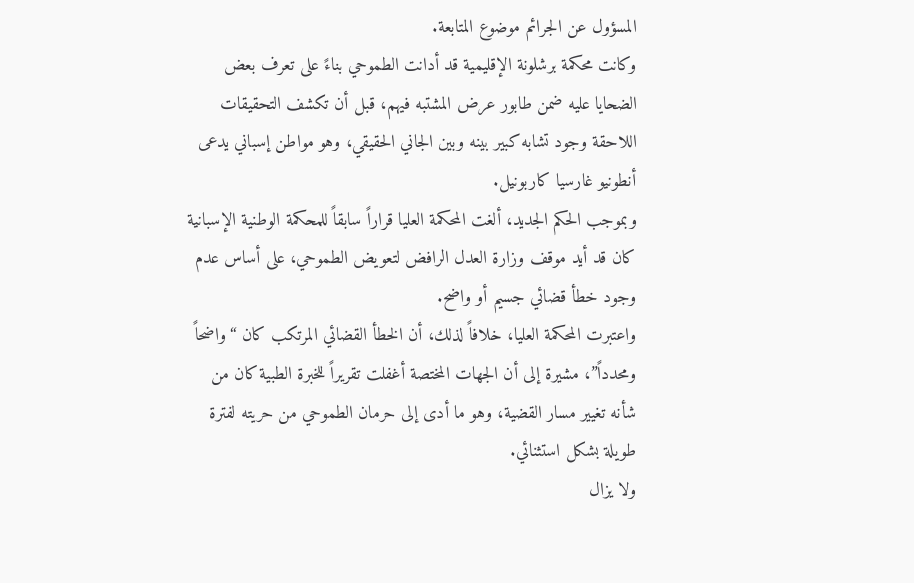المسؤول عن الجرائم موضوع المتابعة.
وكانت محكمة برشلونة الإقليمية قد أدانت الطموحي بناءً على تعرف بعض الضحايا عليه ضمن طابور عرض المشتبه فيهم، قبل أن تكشف التحقيقات اللاحقة وجود تشابه كبير بينه وبين الجاني الحقيقي، وهو مواطن إسباني يدعى أنطونيو غارسيا كاربونيل.
وبموجب الحكم الجديد، ألغت المحكمة العليا قراراً سابقاً للمحكمة الوطنية الإسبانية كان قد أيد موقف وزارة العدل الرافض لتعويض الطموحي، على أساس عدم وجود خطأ قضائي جسيم أو واضح.
واعتبرت المحكمة العليا، خلافاً لذلك، أن الخطأ القضائي المرتكب كان “واضحاً ومحدداً”، مشيرة إلى أن الجهات المختصة أغفلت تقريراً للخبرة الطبية كان من شأنه تغيير مسار القضية، وهو ما أدى إلى حرمان الطموحي من حريته لفترة طويلة بشكل استثنائي.
ولا يزال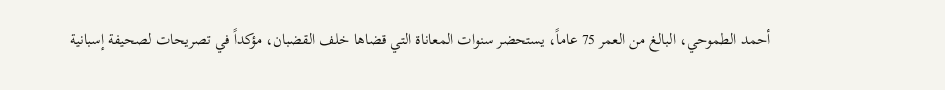أحمد الطموحي، البالغ من العمر 75 عاماً، يستحضر سنوات المعاناة التي قضاها خلف القضبان، مؤكداً في تصريحات لصحيفة إسبانية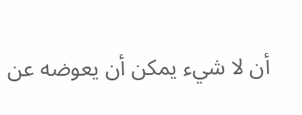أن لا شيء يمكن أن يعوضه عن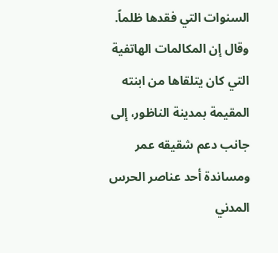السنوات التي فقدها ظلماً. وقال إن المكالمات الهاتفية التي كان يتلقاها من ابنته المقيمة بمدينة الناظور، إلى جانب دعم شقيقه عمر ومساندة أحد عناصر الحرس المدني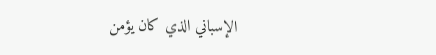الإسباني الذي كان يؤمن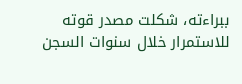ببراءته، شكلت مصدر قوته للاستمرار خلال سنوات السجن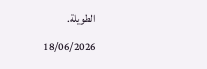الطويلة.
18/06/2026